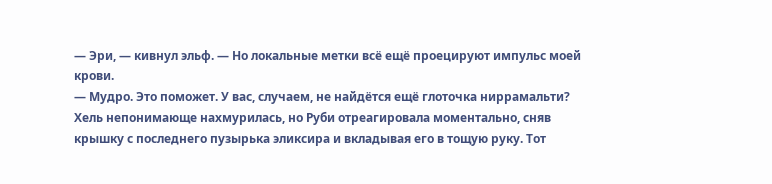— Эри, — кивнул эльф. — Но локальные метки всё ещё проецируют импульс моей крови.
— Мудро. Это поможет. У вас, случаем, не найдётся ещё глоточка ниррамальти?
Хель непонимающе нахмурилась, но Руби отреагировала моментально, сняв крышку с последнего пузырька эликсира и вкладывая его в тощую руку. Тот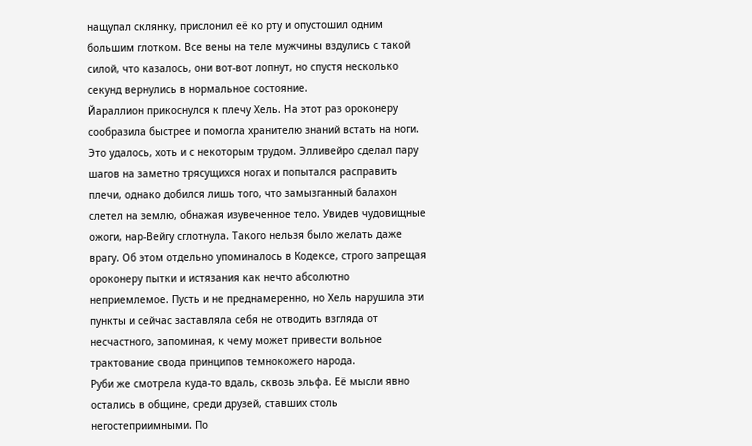нащупал склянку, прислонил её ко рту и опустошил одним большим глотком. Все вены на теле мужчины вздулись с такой силой, что казалось, они вот-вот лопнут, но спустя несколько секунд вернулись в нормальное состояние.
Йараллион прикоснулся к плечу Хель. На этот раз ороконеру сообразила быстрее и помогла хранителю знаний встать на ноги. Это удалось, хоть и с некоторым трудом. Элливейро сделал пару шагов на заметно трясущихся ногах и попытался расправить плечи, однако добился лишь того, что замызганный балахон слетел на землю, обнажая изувеченное тело. Увидев чудовищные ожоги, нар-Вейгу сглотнула. Такого нельзя было желать даже врагу. Об этом отдельно упоминалось в Кодексе, строго запрещая ороконеру пытки и истязания как нечто абсолютно неприемлемое. Пусть и не преднамеренно, но Хель нарушила эти пункты и сейчас заставляла себя не отводить взгляда от несчастного, запоминая, к чему может привести вольное трактование свода принципов темнокожего народа.
Руби же смотрела куда-то вдаль, сквозь эльфа. Её мысли явно остались в общине, среди друзей, ставших столь негостеприимными. По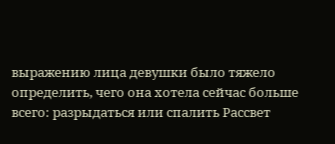выражению лица девушки было тяжело определить, чего она хотела сейчас больше всего: разрыдаться или спалить Рассвет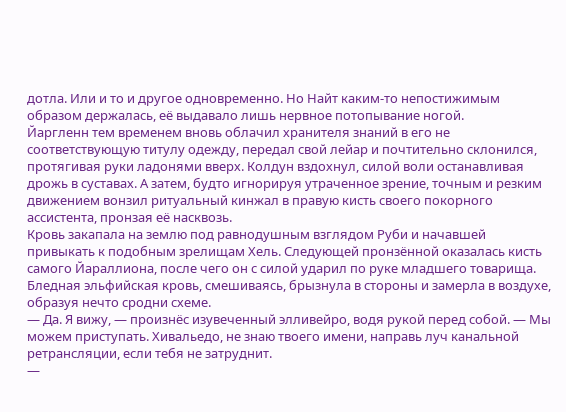дотла. Или и то и другое одновременно. Но Найт каким-то непостижимым образом держалась, её выдавало лишь нервное потопывание ногой.
Йаргленн тем временем вновь облачил хранителя знаний в его не соответствующую титулу одежду, передал свой лейар и почтительно склонился, протягивая руки ладонями вверх. Колдун вздохнул, силой воли останавливая дрожь в суставах. А затем, будто игнорируя утраченное зрение, точным и резким движением вонзил ритуальный кинжал в правую кисть своего покорного ассистента, пронзая её насквозь.
Кровь закапала на землю под равнодушным взглядом Руби и начавшей привыкать к подобным зрелищам Хель. Следующей пронзённой оказалась кисть самого Йараллиона, после чего он с силой ударил по руке младшего товарища. Бледная эльфийская кровь, смешиваясь, брызнула в стороны и замерла в воздухе, образуя нечто сродни схеме.
— Да. Я вижу, — произнёс изувеченный элливейро, водя рукой перед собой. — Мы можем приступать. Хивальедо, не знаю твоего имени, направь луч канальной ретрансляции, если тебя не затруднит.
—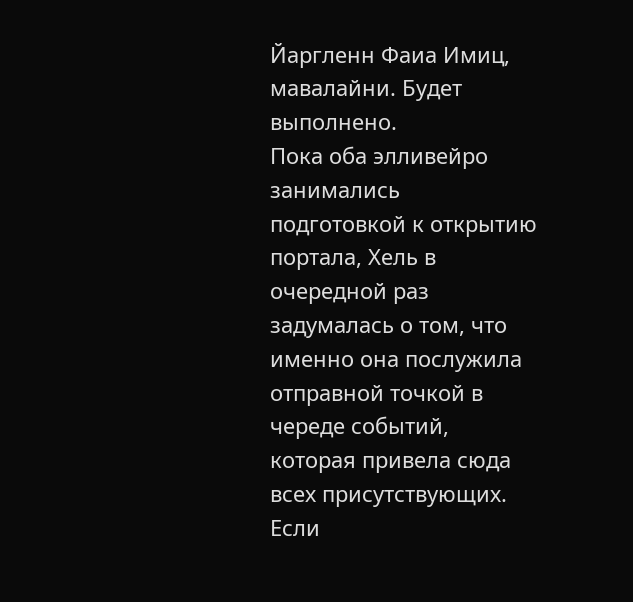Йаргленн Фаиа Имиц, мавалайни. Будет выполнено.
Пока оба элливейро занимались подготовкой к открытию портала, Хель в очередной раз задумалась о том, что именно она послужила отправной точкой в череде событий, которая привела сюда всех присутствующих. Если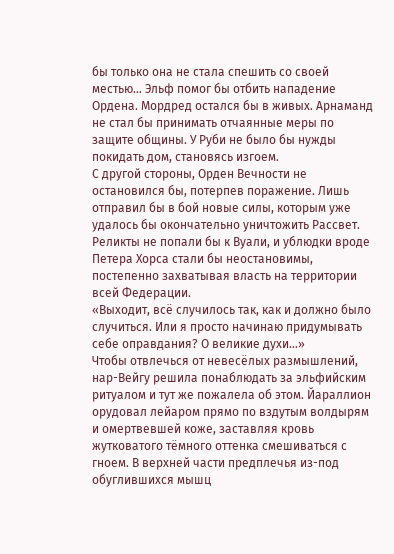бы только она не стала спешить со своей местью… Эльф помог бы отбить нападение Ордена. Мордред остался бы в живых. Арнаманд не стал бы принимать отчаянные меры по защите общины. У Руби не было бы нужды покидать дом, становясь изгоем.
С другой стороны, Орден Вечности не остановился бы, потерпев поражение. Лишь отправил бы в бой новые силы, которым уже удалось бы окончательно уничтожить Рассвет. Реликты не попали бы к Вуали, и ублюдки вроде Петера Хорса стали бы неостановимы, постепенно захватывая власть на территории всей Федерации.
«Выходит, всё случилось так, как и должно было случиться. Или я просто начинаю придумывать себе оправдания? О великие духи…»
Чтобы отвлечься от невесёлых размышлений, нар-Вейгу решила понаблюдать за эльфийским ритуалом и тут же пожалела об этом. Йараллион орудовал лейаром прямо по вздутым волдырям и омертвевшей коже, заставляя кровь жутковатого тёмного оттенка смешиваться с гноем. В верхней части предплечья из-под обуглившихся мышц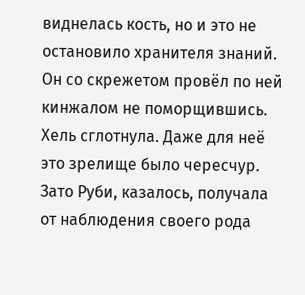виднелась кость, но и это не остановило хранителя знаний. Он со скрежетом провёл по ней кинжалом не поморщившись.
Хель сглотнула. Даже для неё это зрелище было чересчур. Зато Руби, казалось, получала от наблюдения своего рода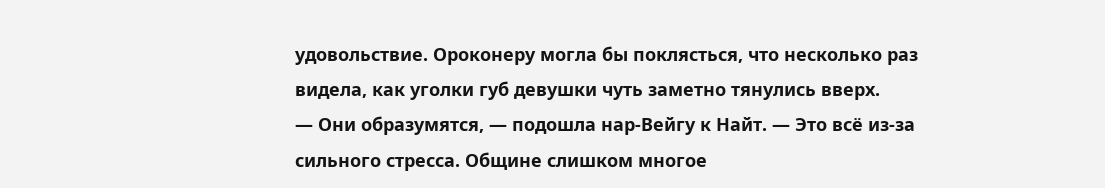удовольствие. Ороконеру могла бы поклясться, что несколько раз видела, как уголки губ девушки чуть заметно тянулись вверх.
— Они образумятся, — подошла нар-Вейгу к Найт. — Это всё из-за сильного стресса. Общине слишком многое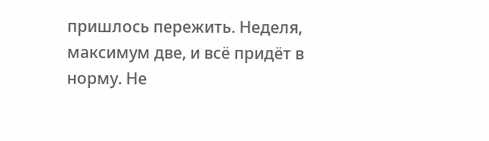пришлось пережить. Неделя, максимум две, и всё придёт в норму. Не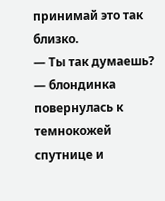принимай это так близко.
— Ты так думаешь? — блондинка повернулась к темнокожей спутнице и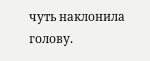чуть наклонила голову.